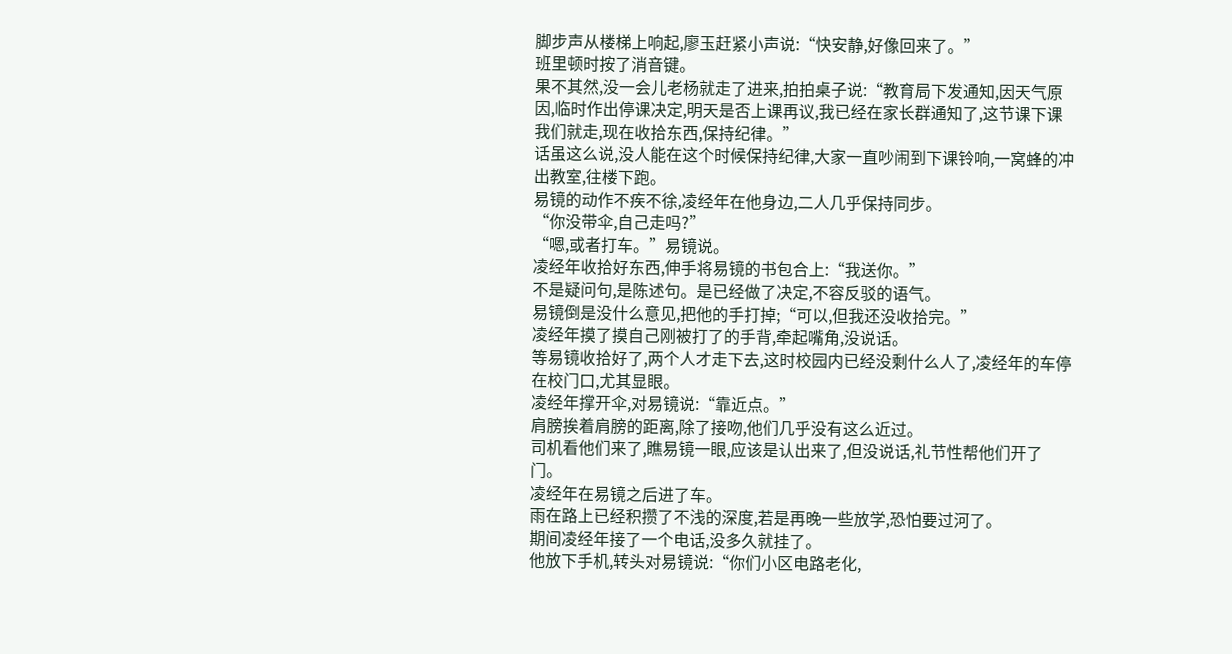脚步声从楼梯上响起,廖玉赶紧小声说:“快安静,好像回来了。”
班里顿时按了消音键。
果不其然,没一会儿老杨就走了进来,拍拍桌子说:“教育局下发通知,因天气原因,临时作出停课决定,明天是否上课再议,我已经在家长群通知了,这节课下课我们就走,现在收拾东西,保持纪律。”
话虽这么说,没人能在这个时候保持纪律,大家一直吵闹到下课铃响,一窝蜂的冲出教室,往楼下跑。
易镜的动作不疾不徐,凌经年在他身边,二人几乎保持同步。
“你没带伞,自己走吗?”
“嗯,或者打车。”易镜说。
凌经年收拾好东西,伸手将易镜的书包合上:“我送你。”
不是疑问句,是陈述句。是已经做了决定,不容反驳的语气。
易镜倒是没什么意见,把他的手打掉;“可以,但我还没收拾完。”
凌经年摸了摸自己刚被打了的手背,牵起嘴角,没说话。
等易镜收拾好了,两个人才走下去,这时校园内已经没剩什么人了,凌经年的车停在校门口,尤其显眼。
凌经年撑开伞,对易镜说:“靠近点。”
肩膀挨着肩膀的距离,除了接吻,他们几乎没有这么近过。
司机看他们来了,瞧易镜一眼,应该是认出来了,但没说话,礼节性帮他们开了门。
凌经年在易镜之后进了车。
雨在路上已经积攒了不浅的深度,若是再晚一些放学,恐怕要过河了。
期间凌经年接了一个电话,没多久就挂了。
他放下手机,转头对易镜说:“你们小区电路老化,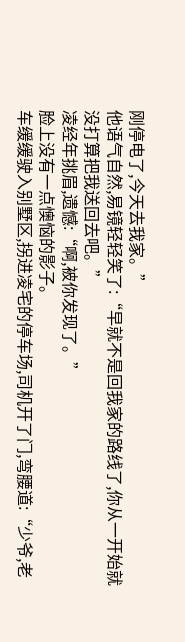刚停电了,今天去我家。”
他语气自然,易镜轻轻笑了:“早就不是回我家的路线了,你从一开始就没打算把我送回去吧。”
凌经年挑眉,遗憾:“啊,被你发现了。”
脸上没有一点懊恼的影子。
车缓缓驶入别墅区,拐进凌宅的停车场,司机开了门,弯腰道:“少爷,老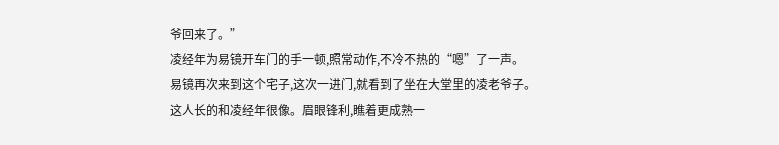爷回来了。”
凌经年为易镜开车门的手一顿,照常动作,不冷不热的“嗯”了一声。
易镜再次来到这个宅子,这次一进门,就看到了坐在大堂里的凌老爷子。
这人长的和凌经年很像。眉眼锋利,瞧着更成熟一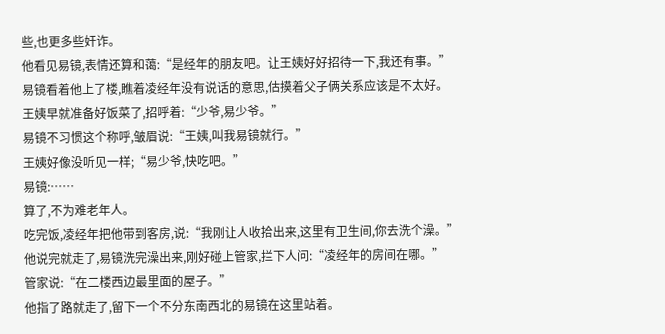些,也更多些奸诈。
他看见易镜,表情还算和蔼:“是经年的朋友吧。让王姨好好招待一下,我还有事。”
易镜看着他上了楼,瞧着凌经年没有说话的意思,估摸着父子俩关系应该是不太好。
王姨早就准备好饭菜了,招呼着:“少爷,易少爷。”
易镜不习惯这个称呼,皱眉说:“王姨,叫我易镜就行。”
王姨好像没听见一样;“易少爷,快吃吧。”
易镜:……
算了,不为难老年人。
吃完饭,凌经年把他带到客房,说:“我刚让人收拾出来,这里有卫生间,你去洗个澡。”
他说完就走了,易镜洗完澡出来,刚好碰上管家,拦下人问:“凌经年的房间在哪。”
管家说:“在二楼西边最里面的屋子。”
他指了路就走了,留下一个不分东南西北的易镜在这里站着。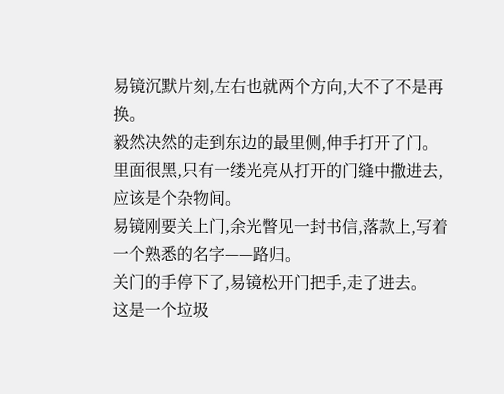易镜沉默片刻,左右也就两个方向,大不了不是再换。
毅然决然的走到东边的最里侧,伸手打开了门。
里面很黑,只有一缕光亮从打开的门缝中撒进去,应该是个杂物间。
易镜刚要关上门,余光瞥见一封书信,落款上,写着一个熟悉的名字——路归。
关门的手停下了,易镜松开门把手,走了进去。
这是一个垃圾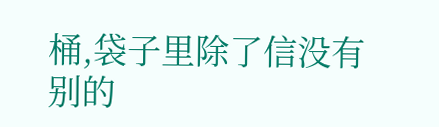桶,袋子里除了信没有别的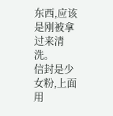东西,应该是刚被拿过来清洗。
信封是少女粉,上面用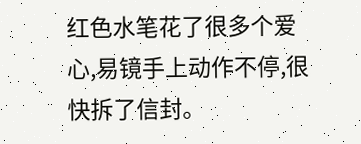红色水笔花了很多个爱心,易镜手上动作不停,很快拆了信封。